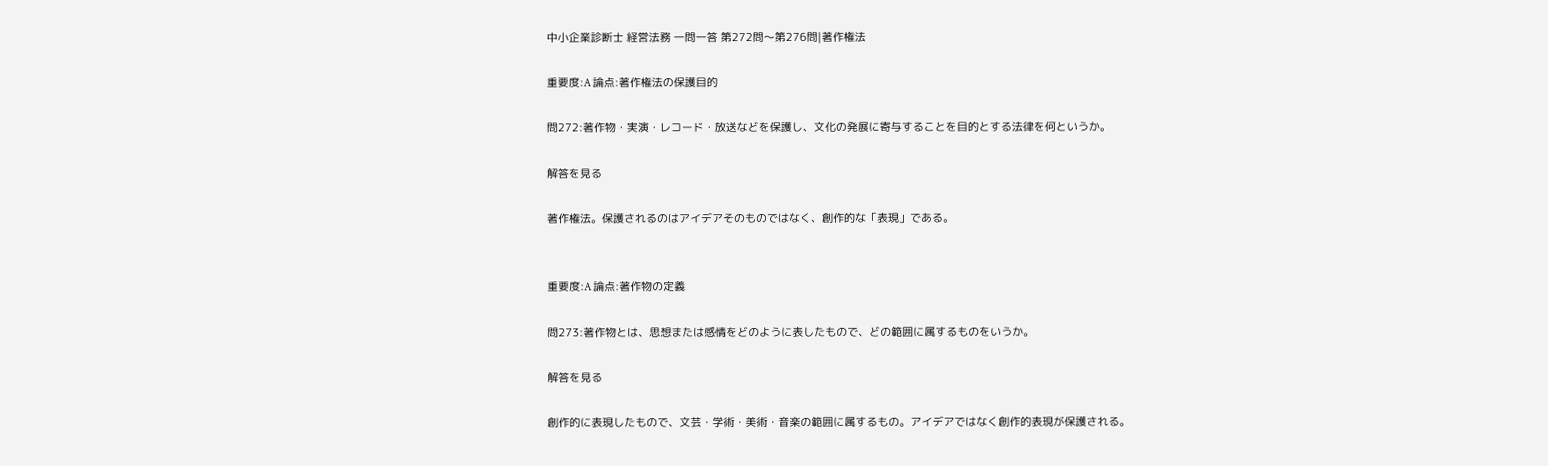中小企業診断士 経営法務 一問一答 第272問〜第276問|著作権法

重要度:A 論点:著作権法の保護目的

問272:著作物・実演・レコード・放送などを保護し、文化の発展に寄与することを目的とする法律を何というか。

解答を見る

著作権法。保護されるのはアイデアそのものではなく、創作的な「表現」である。


重要度:A 論点:著作物の定義

問273:著作物とは、思想または感情をどのように表したもので、どの範囲に属するものをいうか。

解答を見る

創作的に表現したもので、文芸・学術・美術・音楽の範囲に属するもの。アイデアではなく創作的表現が保護される。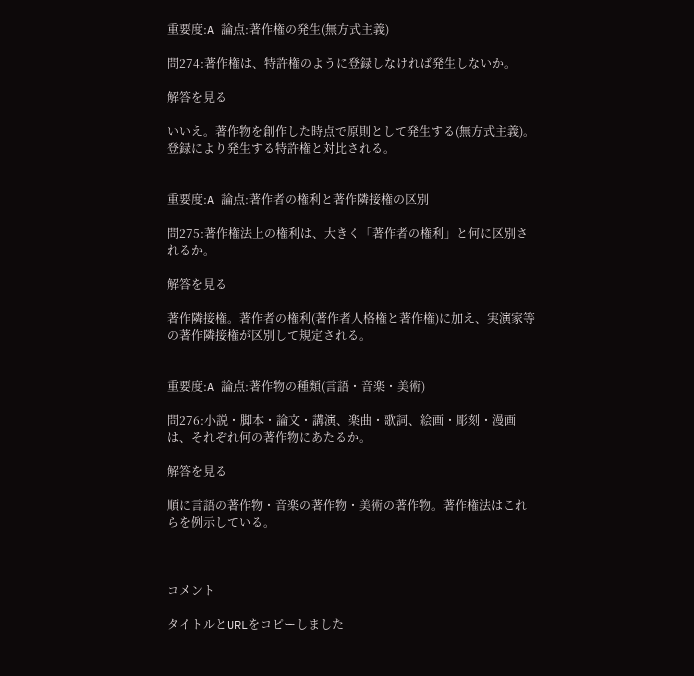重要度:A 論点:著作権の発生(無方式主義)

問274:著作権は、特許権のように登録しなければ発生しないか。

解答を見る

いいえ。著作物を創作した時点で原則として発生する(無方式主義)。登録により発生する特許権と対比される。


重要度:A 論点:著作者の権利と著作隣接権の区別

問275:著作権法上の権利は、大きく「著作者の権利」と何に区別されるか。

解答を見る

著作隣接権。著作者の権利(著作者人格権と著作権)に加え、実演家等の著作隣接権が区別して規定される。


重要度:A 論点:著作物の種類(言語・音楽・美術)

問276:小説・脚本・論文・講演、楽曲・歌詞、絵画・彫刻・漫画は、それぞれ何の著作物にあたるか。

解答を見る

順に言語の著作物・音楽の著作物・美術の著作物。著作権法はこれらを例示している。



コメント

タイトルとURLをコピーしました